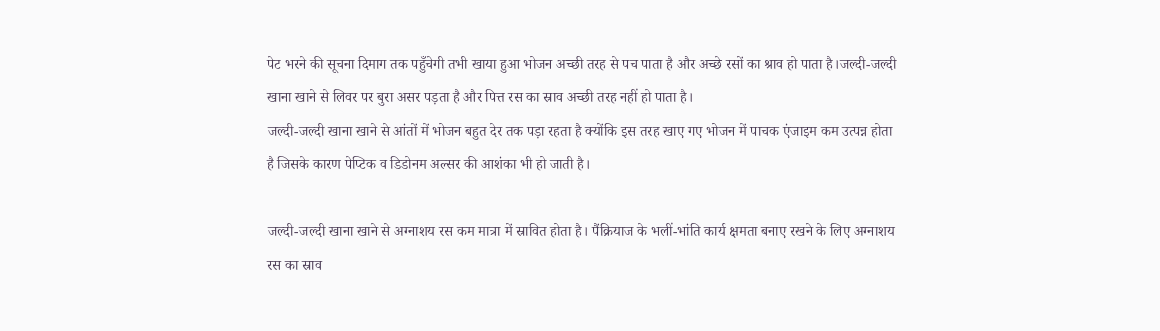पेट भरने की सूचना दिमाग तक पहुँचेगी तभी खाया हुआ भोजन अच्छी तरह से पच पाता है और अच्छे रसों का श्राव हो पाता है।जल्दी-जल्दी खाना खाने से लिवर पर बुरा असर पड़ता है और पित्त रस का स्राव अच्छी तरह नहीं हो पाता है।
जल्दी-जल्दी खाना खाने से आंतों में भोजन बहुत देर तक पड़ा रहता है क्योंकि इस तरह खाए गए भोजन में पाचक एंजाइम कम उत्पन्न होता है जिसके कारण पेप्टिक व डिडोनम अल्सर की आशंका भी हो जाती है।

जल्दी-जल्दी खाना खाने से अग्नाशय रस कम मात्रा में स्रावित होता है। पैंक्रियाज के भलीं-भांति कार्य क्षमता बनाए रखने के लिए अग्नाशय रस का स्राव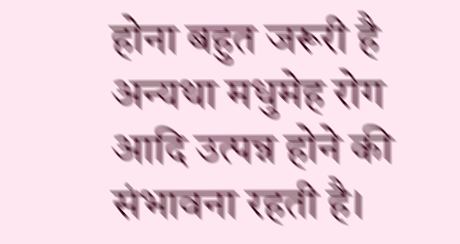होना बहुत जरूरी है अन्यथा मधुमेह रोग आदि उत्पन्न होने की संभावना रहती है।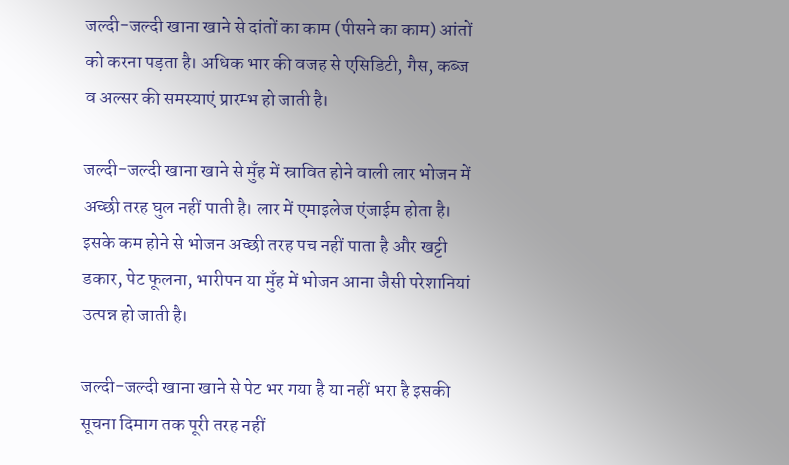जल्दी-जल्दी खाना खाने से दांतों का काम (पीसने का काम) आंतों को करना पड़ता है। अधिक भार की वजह से एसिडिटी, गैस, कब्ज व अल्सर की समस्याएं प्रारम्भ हो जाती है।

जल्दी-जल्दी खाना खाने से मुँह में स्रावित होने वाली लार भोजन में अच्छी तरह घुल नहीं पाती है। लार में एमाइलेज एंजाईम होता है। इसके कम होने से भोजन अच्छी तरह पच नहीं पाता है और खट्टी डकार, पेट फूलना, भारीपन या मुँह में भोजन आना जैसी परेशानियां उत्पन्न हो जाती है।

जल्दी-जल्दी खाना खाने से पेट भर गया है या नहीं भरा है इसकी सूचना दिमाग तक पूरी तरह नहीं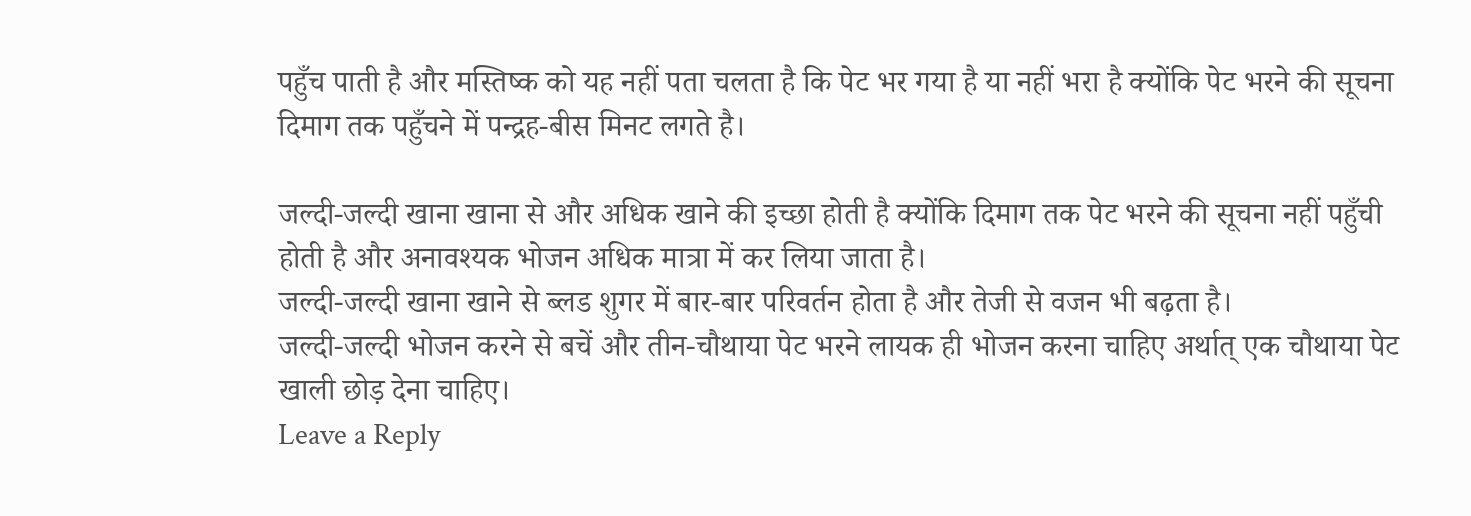पहुँच पाती है और मस्तिष्क को यह नहीं पता चलता है कि पेट भर गया है या नहीं भरा है क्योंकि पेट भरने की सूचना दिमाग तक पहुँचने में पन्द्रह-बीस मिनट लगते है।

जल्दी-जल्दी खाना खाना से और अधिक खाने की इच्छा होती है क्योंकि दिमाग तक पेट भरने की सूचना नहीं पहुँची होती है और अनावश्यक भोजन अधिक मात्रा में कर लिया जाता है।
जल्दी-जल्दी खाना खाने से ब्लड शुगर में बार-बार परिवर्तन होता है और तेजी से वजन भी बढ़ता है।
जल्दी-जल्दी भोजन करने से बचें और तीन-चौथाया पेट भरने लायक ही भोजन करना चाहिए अर्थात् एक चौथाया पेट खाली छोड़ देना चाहिए।
Leave a Reply